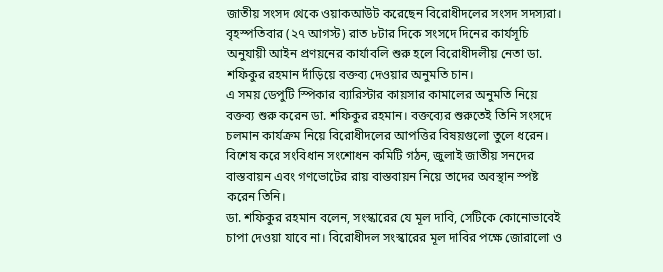জাতীয় সংসদ থেকে ওয়াকআউট করেছেন বিরোধীদলের সংসদ সদস্যরা। বৃহস্পতিবার (২৭ আগস্ট) রাত ৮টার দিকে সংসদে দিনের কার্যসূচি অনুযায়ী আইন প্রণয়নের কার্যাবলি শুরু হলে বিরোধীদলীয় নেতা ডা. শফিকুর রহমান দাঁড়িয়ে বক্তব্য দেওয়ার অনুমতি চান।
এ সময় ডেপুটি স্পিকার ব্যারিস্টার কায়সার কামালের অনুমতি নিয়ে বক্তব্য শুরু করেন ডা. শফিকুর রহমান। বক্তব্যের শুরুতেই তিনি সংসদে চলমান কার্যক্রম নিয়ে বিরোধীদলের আপত্তির বিষয়গুলো তুলে ধরেন। বিশেষ করে সংবিধান সংশোধন কমিটি গঠন, জুলাই জাতীয় সনদের বাস্তবায়ন এবং গণভোটের রায় বাস্তবায়ন নিয়ে তাদের অবস্থান স্পষ্ট করেন তিনি।
ডা. শফিকুর রহমান বলেন, সংস্কারের যে মূল দাবি, সেটিকে কোনোভাবেই চাপা দেওয়া যাবে না। বিরোধীদল সংস্কারের মূল দাবির পক্ষে জোরালো ও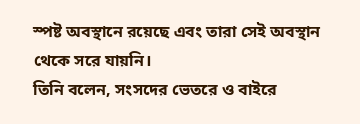স্পষ্ট অবস্থানে রয়েছে এবং তারা সেই অবস্থান থেকে সরে যায়নি।
তিনি বলেন, সংসদের ভেতরে ও বাইরে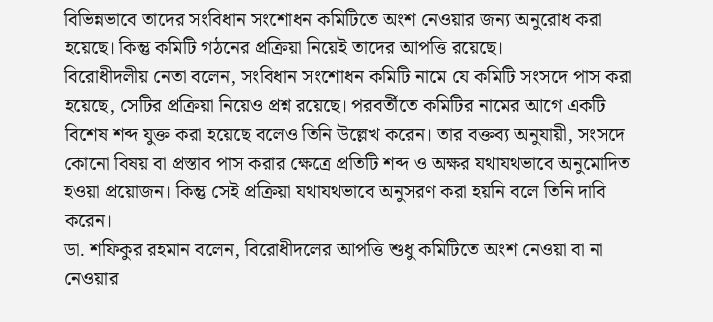বিভিন্নভাবে তাদের সংবিধান সংশোধন কমিটিতে অংশ নেওয়ার জন্য অনুরোধ করা হয়েছে। কিন্তু কমিটি গঠনের প্রক্রিয়া নিয়েই তাদের আপত্তি রয়েছে।
বিরোধীদলীয় নেতা বলেন, সংবিধান সংশোধন কমিটি নামে যে কমিটি সংসদে পাস করা হয়েছে, সেটির প্রক্রিয়া নিয়েও প্রশ্ন রয়েছে। পরবর্তীতে কমিটির নামের আগে একটি বিশেষ শব্দ যুক্ত করা হয়েছে বলেও তিনি উল্লেখ করেন। তার বক্তব্য অনুযায়ী, সংসদে কোনো বিষয় বা প্রস্তাব পাস করার ক্ষেত্রে প্রতিটি শব্দ ও অক্ষর যথাযথভাবে অনুমোদিত হওয়া প্রয়োজন। কিন্তু সেই প্রক্রিয়া যথাযথভাবে অনুসরণ করা হয়নি বলে তিনি দাবি করেন।
ডা. শফিকুর রহমান বলেন, বিরোধীদলের আপত্তি শুধু কমিটিতে অংশ নেওয়া বা না নেওয়ার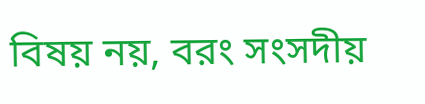বিষয় নয়, বরং সংসদীয়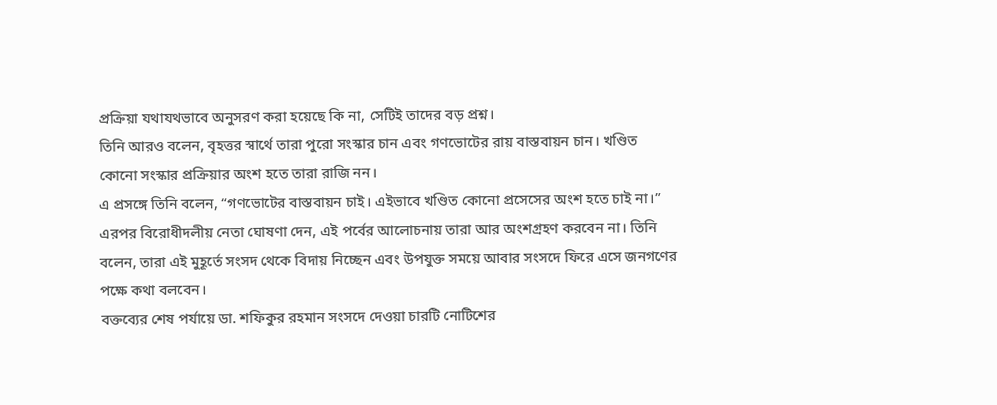প্রক্রিয়া যথাযথভাবে অনুসরণ করা হয়েছে কি না, সেটিই তাদের বড় প্রশ্ন।
তিনি আরও বলেন, বৃহত্তর স্বার্থে তারা পুরো সংস্কার চান এবং গণভোটের রায় বাস্তবায়ন চান। খণ্ডিত কোনো সংস্কার প্রক্রিয়ার অংশ হতে তারা রাজি নন।
এ প্রসঙ্গে তিনি বলেন, “গণভোটের বাস্তবায়ন চাই। এইভাবে খণ্ডিত কোনো প্রসেসের অংশ হতে চাই না।”
এরপর বিরোধীদলীয় নেতা ঘোষণা দেন, এই পর্বের আলোচনায় তারা আর অংশগ্রহণ করবেন না। তিনি বলেন, তারা এই মুহূর্তে সংসদ থেকে বিদায় নিচ্ছেন এবং উপযুক্ত সময়ে আবার সংসদে ফিরে এসে জনগণের পক্ষে কথা বলবেন।
বক্তব্যের শেষ পর্যায়ে ডা. শফিকুর রহমান সংসদে দেওয়া চারটি নোটিশের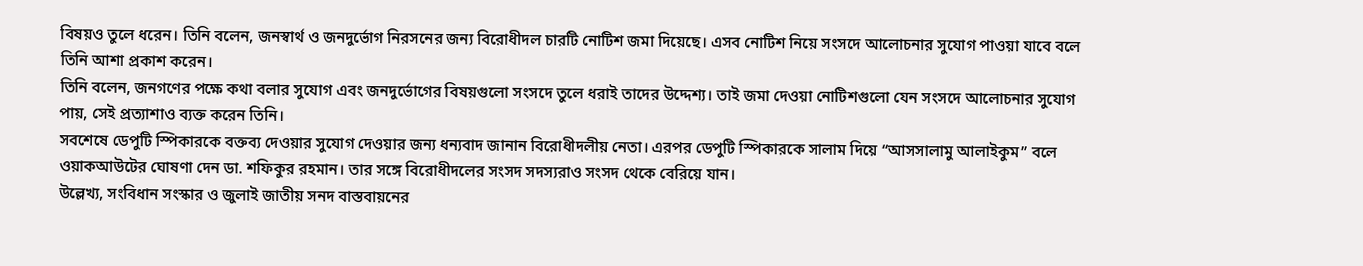বিষয়ও তুলে ধরেন। তিনি বলেন, জনস্বার্থ ও জনদুর্ভোগ নিরসনের জন্য বিরোধীদল চারটি নোটিশ জমা দিয়েছে। এসব নোটিশ নিয়ে সংসদে আলোচনার সুযোগ পাওয়া যাবে বলে তিনি আশা প্রকাশ করেন।
তিনি বলেন, জনগণের পক্ষে কথা বলার সুযোগ এবং জনদুর্ভোগের বিষয়গুলো সংসদে তুলে ধরাই তাদের উদ্দেশ্য। তাই জমা দেওয়া নোটিশগুলো যেন সংসদে আলোচনার সুযোগ পায়, সেই প্রত্যাশাও ব্যক্ত করেন তিনি।
সবশেষে ডেপুটি স্পিকারকে বক্তব্য দেওয়ার সুযোগ দেওয়ার জন্য ধন্যবাদ জানান বিরোধীদলীয় নেতা। এরপর ডেপুটি স্পিকারকে সালাম দিয়ে “আসসালামু আলাইকুম” বলে ওয়াকআউটের ঘোষণা দেন ডা. শফিকুর রহমান। তার সঙ্গে বিরোধীদলের সংসদ সদস্যরাও সংসদ থেকে বেরিয়ে যান।
উল্লেখ্য, সংবিধান সংস্কার ও জুলাই জাতীয় সনদ বাস্তবায়নের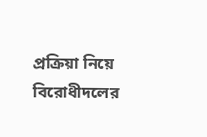প্রক্রিয়া নিয়ে বিরোধীদলের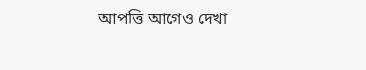আপত্তি আগেও দেখা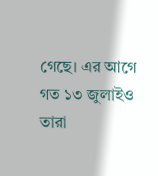গেছে। এর আগে গত ১৩ জুলাইও তারা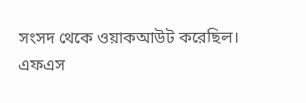সংসদ থেকে ওয়াকআউট করেছিল।
এফএস